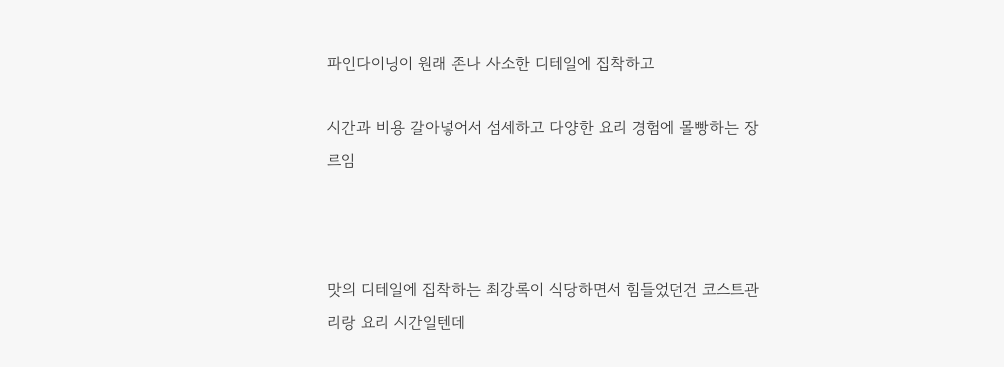파인다이닝이 원래 존나 사소한 디테일에 집착하고

시간과 비용 갈아넣어서 섬세하고 다양한 요리 경험에 몰빵하는 장르임



맛의 디테일에 집착하는 최강록이 식당하면서 힘들었던건 코스트관리랑 요리 시간일텐데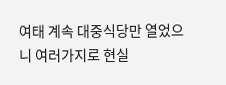여태 계속 대중식당만 열었으니 여러가지로 현실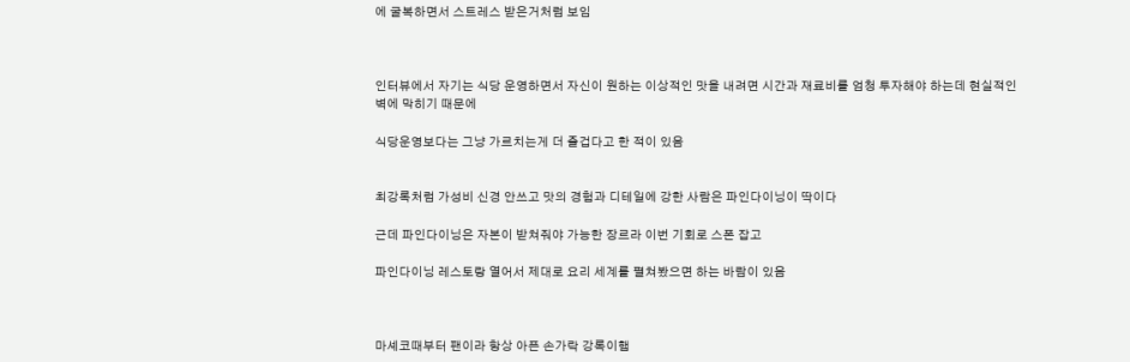에 굴복하면서 스트레스 받은거처럼 보임



인터뷰에서 자기는 식당 운영하면서 자신이 원하는 이상적인 맛을 내려면 시간과 재료비를 엄청 투자해야 하는데 현실적인 벽에 막히기 때문에

식당운영보다는 그냥 가르치는게 더 즐겁다고 한 적이 있음


최강록처럼 가성비 신경 안쓰고 맛의 경험과 디테일에 강한 사람은 파인다이닝이 딱이다

근데 파인다이닝은 자본이 받쳐줘야 가능한 장르라 이번 기회로 스폰 잡고

파인다이닝 레스토랑 열어서 제대로 요리 세계를 펼쳐봤으면 하는 바람이 있음



마셰코때부터 팬이라 항상 아픈 손가락 강록이햄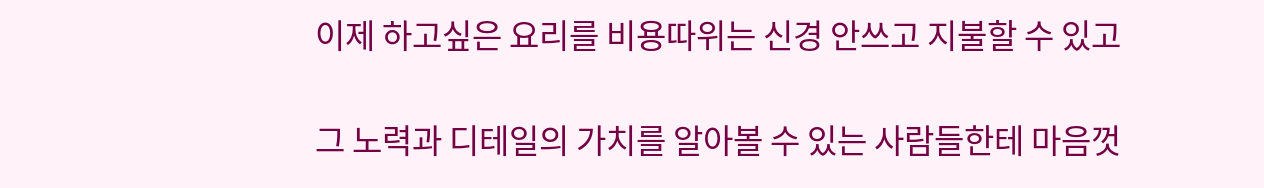이제 하고싶은 요리를 비용따위는 신경 안쓰고 지불할 수 있고

그 노력과 디테일의 가치를 알아볼 수 있는 사람들한테 마음껏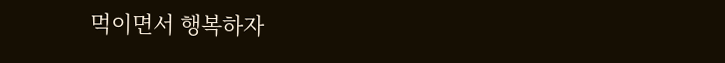먹이면서 행복하자